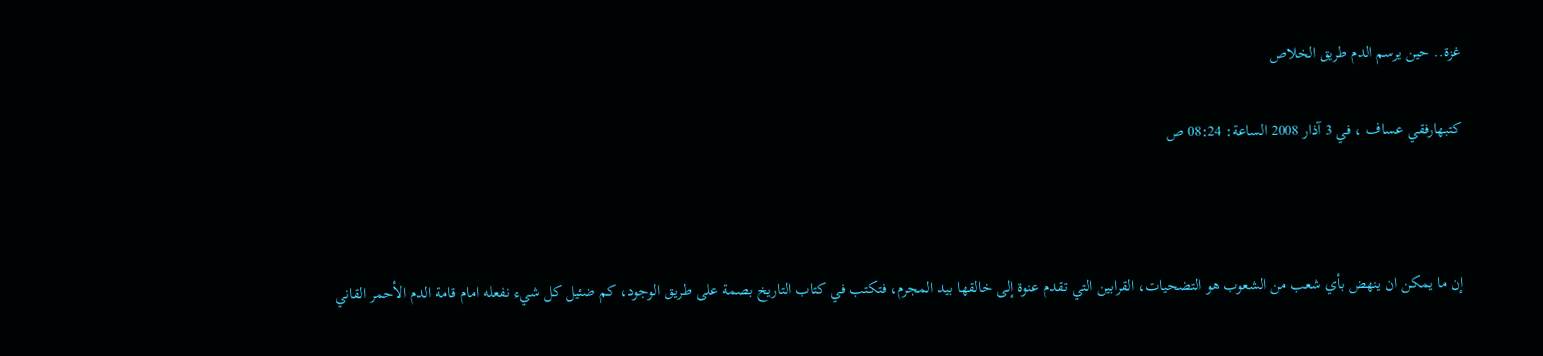غزة.. حين يرسم الدم طريق الخلاص

كتبهارفقي عساف ، في 3 آذار 2008 الساعة: 08:24 ص



إن ما يمكن ان ينهض بأي شعب من الشعوب هو التضحيات، القرابين التي تقدم عنوة إلى خالقها بيد المجرم، فتكتب في كتاب التاريخ بصمة على طريق الوجود، كم ضئيل كل شيء نفعله امام قامة الدم الأحمر القاني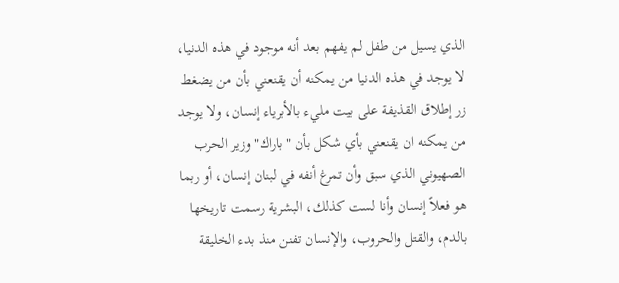الذي يسيل من طفل لم يفهم بعد أنه موجود في هذه الدنيا، لا يوجد في هذه الدنيا من يمكنه أن يقنعني بأن من يضغط زر إطلاق القذيفة على بيت مليء بالأبرياء إنسان، ولا يوجد  من يمكنه ان يقنعني بأي شكل بأن "باراك" وزير الحرب الصهيوني الذي سبق وأن تمرغ أنفه في لبنان إنسان، أو ربما هو فعلاً إنسان وأنا لست كذلك، البشرية رسمت تاريخها بالدم، والقتل والحروب، والإنسان تفنن منذ بدء الخليقة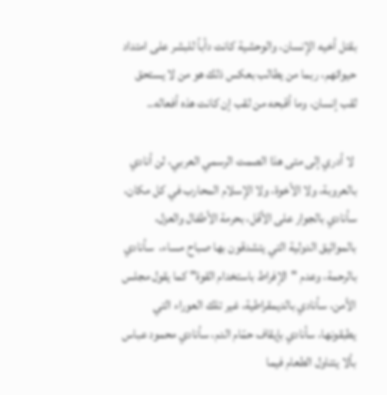بقتل أخيه الإنسان، والوحشية كانت دأباً للبشر على امتداد حيواتهم، ربما من يطالب بعكس ذلك هو من لا يستحق لقب إنسان، وما أقبحه من لقب إن كانت هذه أفعاله..

 لا أدري إلى متى هذا الصمت الرسمي العربي، لن أنادي بالعروبة، ولا الأخوة، ولا الإسلام المحارب في كل مكان، سأنادي بالجوار على الأقل، بحرمة الأطفال والعزل، بالمواثيق الدولية التي يتشدقون بها صباح مساء،  سأنادي بالرحمة، وعدم "الإفراط باستخدام القوة" كما يقول مجلس الأمن، سأنادي بالديمقراطية، غير تلك العوراء التي يطبقونها، سأنادي بإيقاف حمّام الدم، سأنادي محمود عباس بألا يتناول الطعام فيما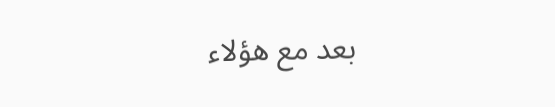بعد مع هؤلاء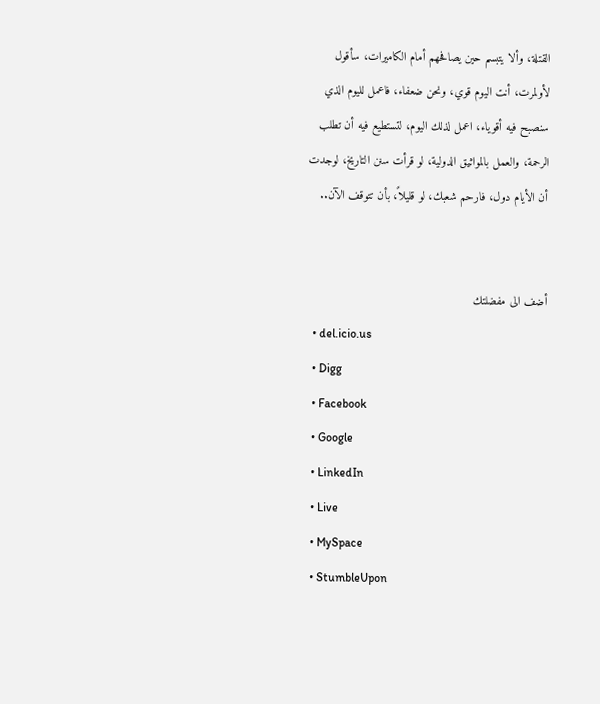القتلة، وألا يتبسم حين يصافحهم أمام الكاميرات، سأقول لأولمرت، أنت اليوم قوي، ونحن ضعفاء، فاعمل لليوم الذي سنصبح فيه أقوياء، اعمل لذلك اليوم، لتستطيع فيه أن تطلب الرحمة، والعمل بالمواثيق الدولية، لو قرأت سنن التاريخ، لوجدت أن الأيام دول، فارحم شعبك، لو قليلاً، بأن تتوقف الآن..


أضف الى مفضلتك
  • del.icio.us
  • Digg
  • Facebook
  • Google
  • LinkedIn
  • Live
  • MySpace
  • StumbleUpon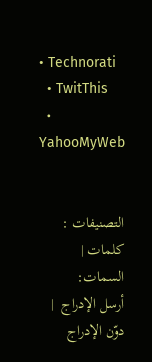• Technorati
  • TwitThis
  • YahooMyWeb


التصنيفات : كلمات | السمات:
أرسل الإدراج  |   دوّن الإدراج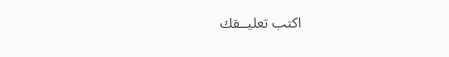اكتب تعليــقك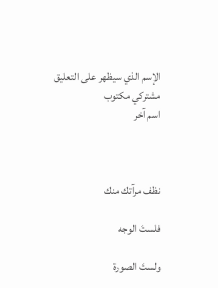الإسم الذي سيظهر على التعليق
مشتركي مكتوب
اسم آخر



نظف مرآتك منك

فلستَ الوجه

ولستَ الصورة